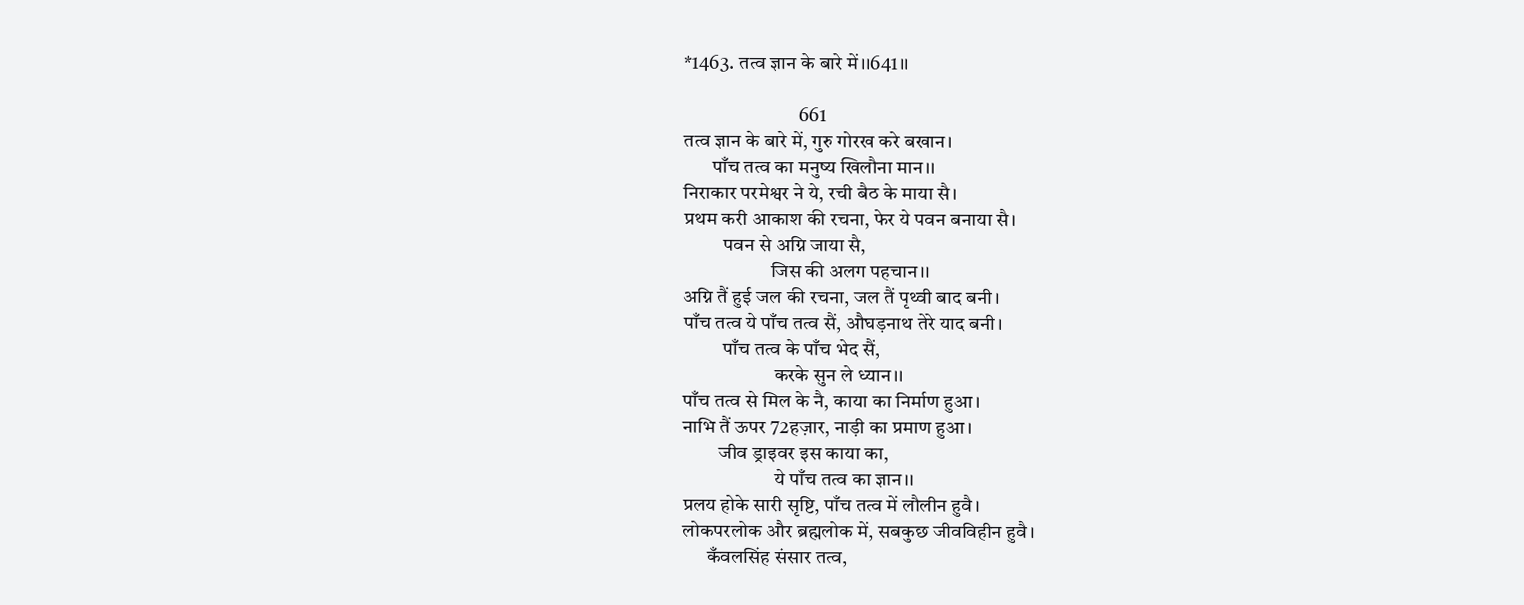*1463. तत्व ज्ञान के बारे में।।641।।

                             661
तत्व ज्ञान के बारे में, गुरु गोरख करे बखान।
       पाँच तत्व का मनुष्य खिलौना मान।।
निराकार परमेश्वर ने ये, रची बैठ के माया सै।
प्रथम करी आकाश की रचना, फेर ये पवन बनाया सै।
          पवन से अग्नि जाया सै,
                      जिस की अलग पहचान।।
अग्नि तैं हुई जल की रचना, जल तैं पृथ्वी बाद बनी।
पाँच तत्व ये पाँच तत्व सैं, औघड़नाथ तेरे याद बनी।
          पाँच तत्व के पाँच भेद सैं,
                       करके सुन ले ध्यान।।
पाँच तत्व से मिल के नै, काया का निर्माण हुआ।
नाभि तैं ऊपर 72हज़ार, नाड़ी का प्रमाण हुआ।
         जीव ड्राइवर इस काया का,
                       ये पाँच तत्व का ज्ञान।।
प्रलय होके सारी सृष्टि, पाँच तत्व में लौलीन हुवै।
लोकपरलोक और ब्रह्मलोक में, सबकुछ जीवविहीन हुवै।
      कँवलसिंह संसार तत्व,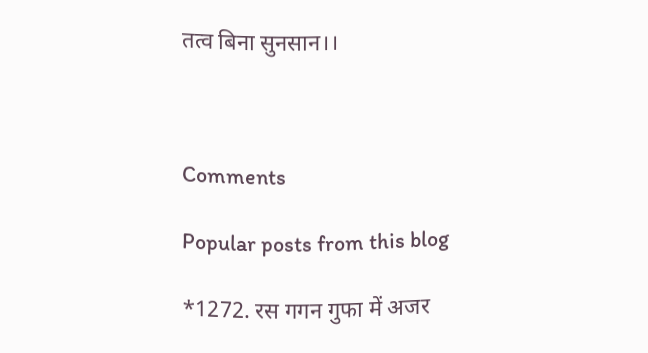तत्व बिना सुनसान।।



Comments

Popular posts from this blog

*1272. रस गगन गुफा में अजर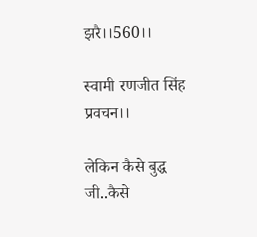झरै।।560।।

स्वामी रणजीत सिंह प्रवचन।।

लेकिन कैसे बुद्ध जी..कैसे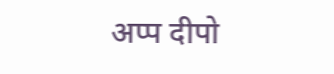अप्प दीपो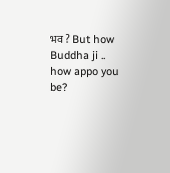भव ? But how Buddha ji .. how appo you be?